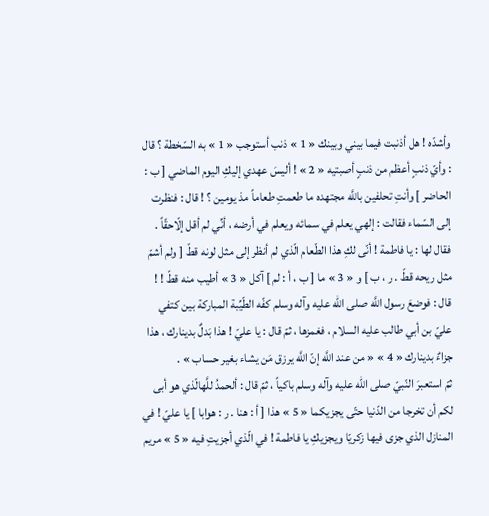وأشدّه ! هل أذنبت فيما بيني وبينك « 1 » ذنب أستوجب « 1 » به السّخطة ؟ قال : وأيّ ذنبٍ أعظم من ذنبٍ أصبتيه « 2 » ! أليسَ عهدي إليكِ اليوم الماضي [ ب : الحاضر ] وأنتِ تحلفين باللَّه مجتهده ما طعمتِ طعاماً مذ يومين ؟ ! قال : فنظرت إلى السّماء فقالت : إلهي يعلم في سمائه ويعلم في أرضه ، أنِّي لم أقل إلّاحقّاً . فقال لها : يا فاطمة ! أنّى لكِ هذا الطّعام الّذي لم أنظر إلى مثل لونه قطّ [ ولم أشمّ مثل ريحه قطّ . ر ، ب ] و « 3 » ما [ ب ، أ : لم ] آكل « 3 » أطيب منه قطّ ! !
قال : فوضعَ رسول اللَّه صلى الله عليه وآله وسلم كفّه الطّيِّبة المباركة بين كتفي عليّ بن أبي طالب عليه السلام ، فغمزها ، ثمّ قال : يا عليّ ! هذا بَدلٌ بدينارك ، هذا جزاءٌ بدينارك « 4 » « من عند اللَّه إنّ اللَّه يرزق مَن يشاء بغير حساب » .
ثمّ استعبرَ النّبيّ صلى الله عليه وآله وسلم باكياً ، ثمّ قال : ألحمدُ للَّهالّذي هو أبى لكم أن تخرجا من الدّنيا حتّى يجزيكما « 5 » هذا [ أ : هنا . ر : هوابا ] يا عليّ ! في المنازل الذي جزى فيها زكريّا ويجزيكِ يا فاطمة ! في الّذي أجزيتِ فيه « 5 » مريم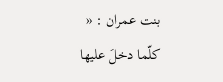بنت عمران : « كلّما دخلَ عليها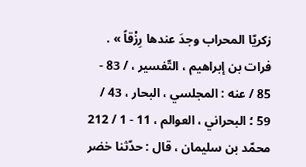زكريّا المحراب وجدَ عندها رِزْقاً » .
فرات بن إبراهيم ، التّفسير ، / 83 - 85 / عنه : المجلسي ، البحار ، 43 / 59 ؛ البحراني ، العوالم ، 11 - 1 / 212
محمّد بن سليمان ، قال : حدّثنا خضر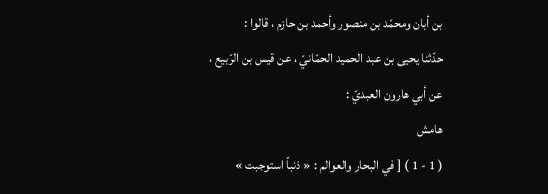بن أبان ومحمّد بن منصور وأحمد بن حازم ، قالوا :
حدّثنا يحيى بن عبد الحميد الحمّانيّ ، عن قيس بن الرّبيع ، عن أبي هارون العبديّ :
هامش
( 1 - 1 ) [ في البحار والعوالم : « ذنباً استوجبت »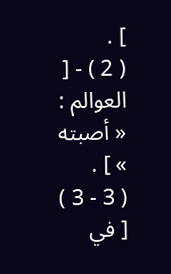] .
( 2 ) - [ العوالم : « أصبته » ] .
( 3 - 3 ) [ في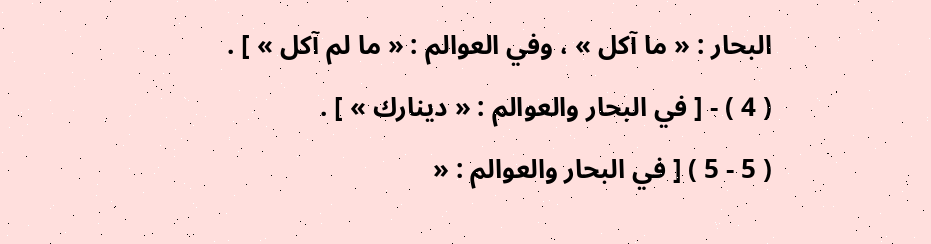البحار : « ما آكل » ، وفي العوالم : « ما لم آكل » ] .
( 4 ) - [ في البحار والعوالم : « دينارك » ] .
( 5 - 5 ) [ في البحار والعوالم : «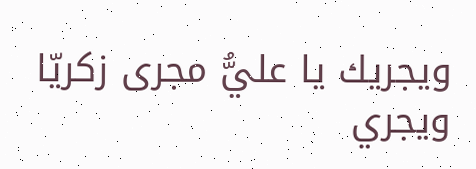ويجريك يا عليُّ مجرى زكريّا ويجري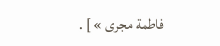فاطمة مجرى » ] .